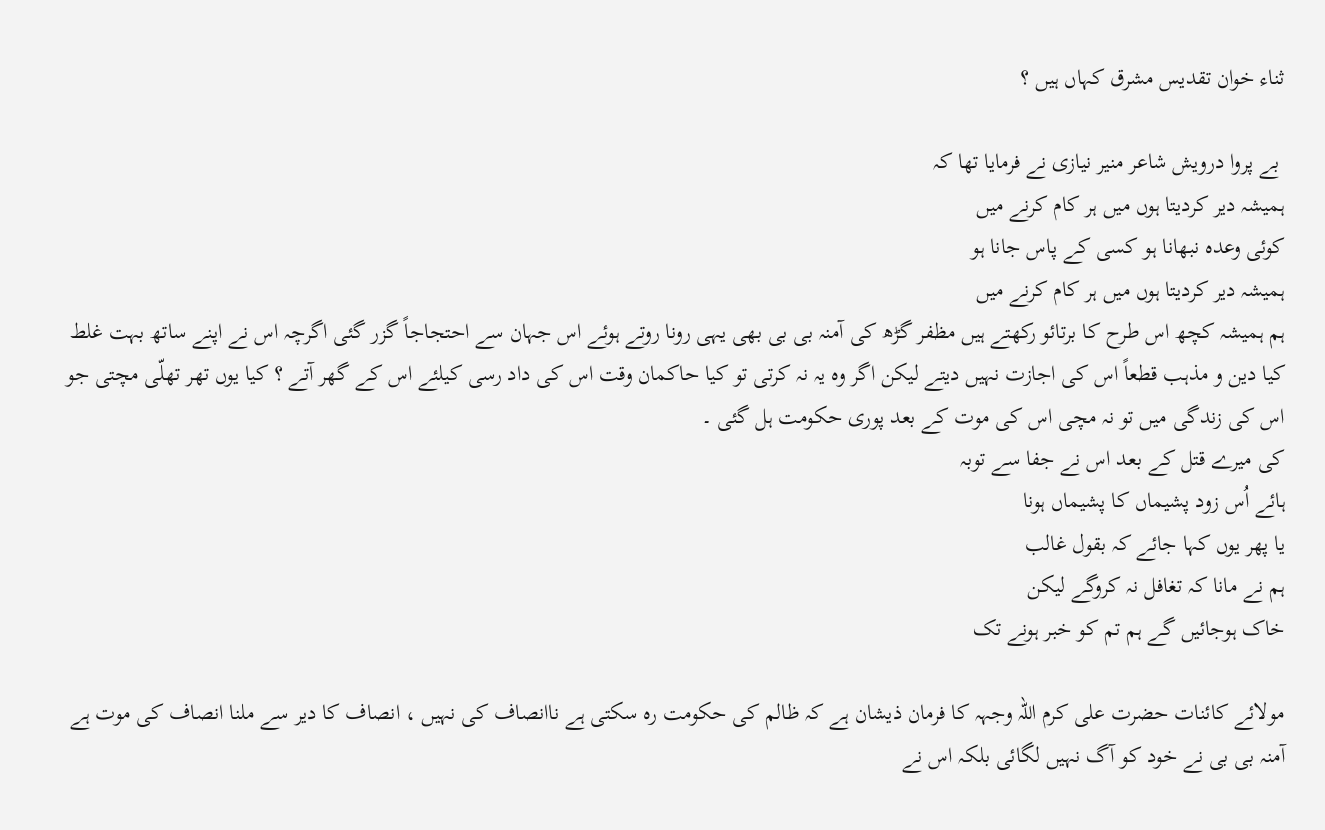ثناء خوان تقدیس مشرق کہاں ہیں ؟

 بے پروا درویش شاعر منیر نیازی نے فرمایا تھا کہ
ہمیشہ دیر کردیتا ہوں میں ہر کام کرنے میں
کوئی وعدہ نبھانا ہو کسی کے پاس جانا ہو
ہمیشہ دیر کردیتا ہوں میں ہر کام کرنے میں
ہم ہمیشہ کچھ اس طرح کا برتائو رکھتے ہیں مظفر گڑھ کی آمنہ بی بی بھی یہی رونا روتے ہوئے اس جہان سے احتجاجاً گزر گئی اگرچہ اس نے اپنے ساتھ بہت غلط کیا دین و مذہب قطعاً اس کی اجازت نہیں دیتے لیکن اگر وہ یہ نہ کرتی تو کیا حاکمان وقت اس کی داد رسی کیلئے اس کے گھر آتے ؟ کیا یوں تھر تھلّی مچتی جو اس کی زندگی میں تو نہ مچی اس کی موت کے بعد پوری حکومت ہل گئی ۔
کی میرے قتل کے بعد اس نے جفا سے توبہ
ہائے اُس زود پشیماں کا پشیماں ہونا
یا پھر یوں کہا جائے کہ بقول غالب
ہم نے مانا کہ تغافل نہ کروگے لیکن
خاک ہوجائیں گے ہم تم کو خبر ہونے تک

مولائے کائنات حضرت علی کرم اللہ وجہہ کا فرمان ذیشان ہے کہ ظالم کی حکومت رہ سکتی ہے ناانصاف کی نہیں ، انصاف کا دیر سے ملنا انصاف کی موت ہے آمنہ بی بی نے خود کو آگ نہیں لگائی بلکہ اس نے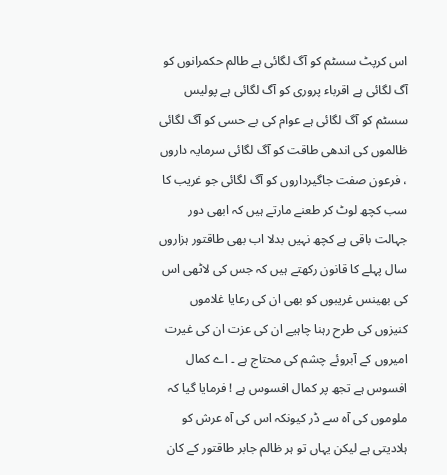اس کرپٹ سسٹم کو آگ لگائی ہے طالم حکمرانوں کو آگ لگائی ہے اقرباء پروری کو آگ لگائی ہے پولیس سسٹم کو آگ لگائی ہے عوام کی بے حسی کو آگ لگائی ظالموں کی اندھی طاقت کو آگ لگائی سرمایہ داروں ، فرعون صفت جاگیرداروں کو آگ لگائی جو غریب کا سب کچھ لوٹ کر طعنے مارتے ہیں کہ ابھی دور جہالت باقی ہے کچھ نہیں بدلا اب بھی طاقتور ہزاروں سال پہلے کا قانون رکھتے ہیں کہ جس کی لاٹھی اس کی بھینس غریبوں کو بھی ان کی رعایا غلاموں کنیزوں کی طرح رہنا چاہیے ان کی عزت ان کی غیرت امیروں کے آبروئے چشم کی محتاج ہے ۔ اے کمال افسوس ہے تجھ پر کمال افسوس ہے ! فرمایا گیا کہ ملوموں کی آہ سے ڈر کیونکہ اس کی آہ عرش کو ہلادیتی ہے لیکن یہاں تو ہر ظالم جابر طاقتور کے کان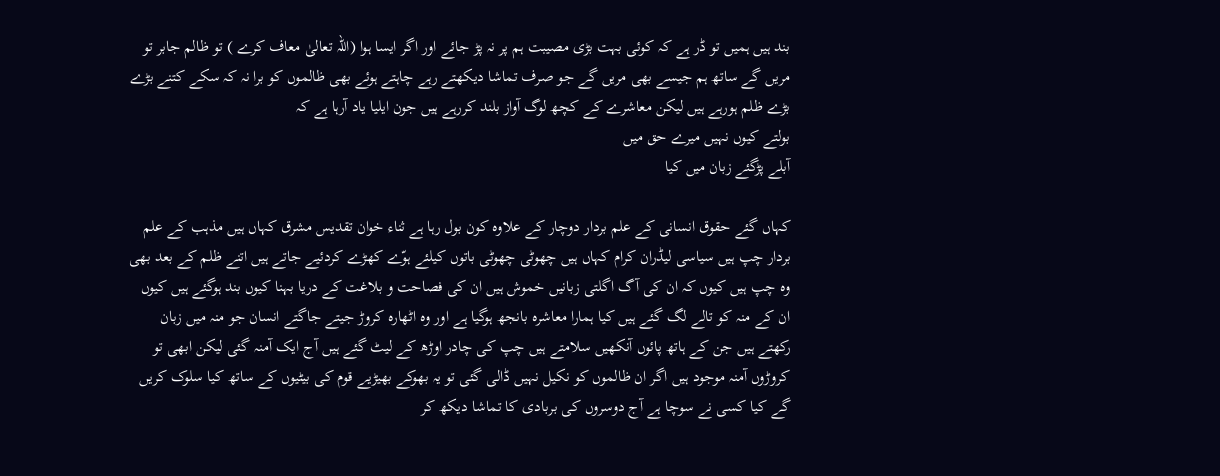بند ہیں ہمیں تو ڈر ہے کہ کوئی بہت بڑی مصیبت ہم پر نہ پڑ جائے اور اگر ایسا ہوا (اللہ تعالیٰ معاف کرے ) تو ظالم جابر تو مریں گے ساتھ ہم جیسے بھی مریں گے جو صرف تماشا دیکھتے رہے چاہتے ہوئے بھی ظالموں کو برا نہ کہ سکے کتنے بڑے بڑے ظلم ہورہے ہیں لیکن معاشرے کے کچھ لوگ آواز بلند کررہے ہیں جون ایلیا یاد آرہا ہے کہ
بولتے کیوں نہیں میرے حق میں
آبلے پڑگئے زبان میں کیا

کہاں گئے حقوق انسانی کے علم بردار دوچار کے علاوہ کون بول رہا ہے ثناء خوان تقدیس مشرق کہاں ہیں مذہب کے علم بردار چپ ہیں سیاسی لیڈران کرام کہاں ہیں چھوٹی چھوٹی باتوں کیلئے ہوّے کھڑے کردئیے جاتے ہیں اتنے ظلم کے بعد بھی وہ چپ ہیں کیوں کہ ان کی آگ اگلتی زبانیں خموش ہیں ان کی فصاحت و بلاغت کے دریا بہنا کیوں بند ہوگئے ہیں کیوں ان کے منہ کو تالے لگ گئے ہیں کیا ہمارا معاشرہ بانجھ ہوگیا ہے اور وہ اٹھارہ کروڑ جیتے جاگتے انسان جو منہ میں زبان رکھتے ہیں جن کے ہاتھ پائوں آنکھیں سلامتے ہیں چپ کی چادر اوڑھ کے لیٹ گئے ہیں آج ایک آمنہ گئی لیکن ابھی تو کروڑوں آمنہ موجود ہیں اگر ان ظالموں کو نکیل نہیں ڈالی گئی تو یہ بھوکے بھیڑیے قوم کی بیٹیوں کے ساتھ کیا سلوک کریں گے کیا کسی نے سوچا ہے آج دوسروں کی بربادی کا تماشا دیکھ کر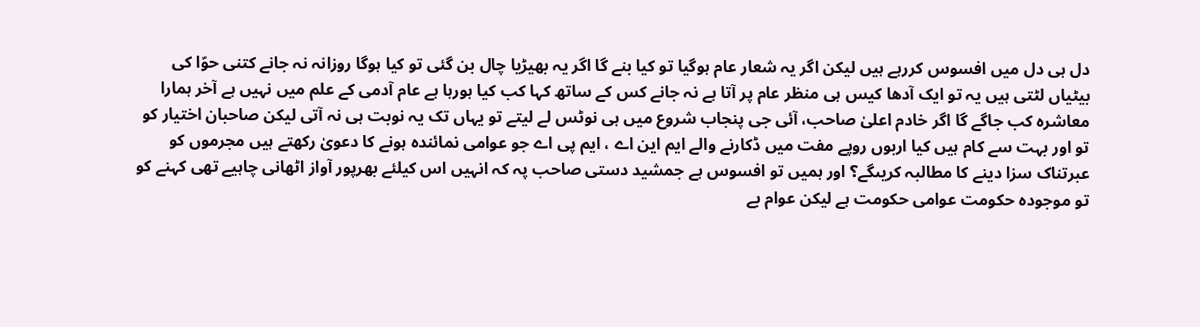دل ہی دل میں افسوس کررہے ہیں لیکن اگر یہ شعار عام ہوگیا تو کیا بنے گا اگر یہ بھیڑیا چال بن گئی تو کیا ہوگا روزانہ نہ جانے کتنی حوّا کی بیٹیاں لٹتی ہیں یہ تو ایک آدھا کیس ہی منظر عام پر آتا ہے نہ جانے کس کے ساتھ کہا کب کیا ہورہا ہے عام آدمی کے علم میں نہیں ہے آخر ہمارا معاشرہ کب جاگے گا اگر خادم اعلیٰ صاحب، آئی جی پنجاب شروع میں ہی نوٹس لے لیتے تو یہاں تک یہ نوبت ہی نہ آتی لیکن صاحبان اختیار کو تو اور بہت سے کام ہیں کیا اربوں روپے مفت میں ڈکارنے والے ایم این اے ، ایم پی اے جو عوامی نمائندہ ہونے کا دعویٰ رکھتے ہیں مجرموں کو عبرتناک سزا دینے کا مطالبہ کریںگے؟ اور ہمیں تو افسوس ہے جمشید دستی صاحب پہ کہ انہیں اس کیلئے بھرپور آواز اٹھانی چاہیے تھی کہنے کو تو موجودہ حکومت عوامی حکومت ہے لیکن عوام بے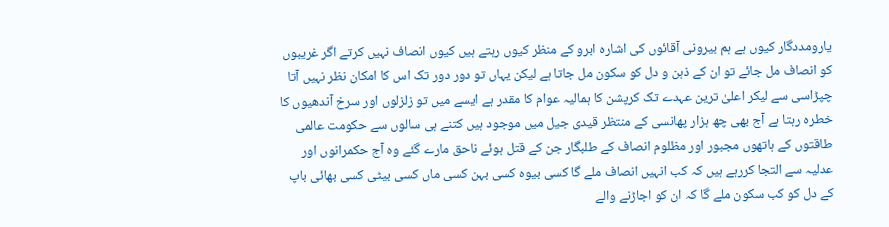یارومددگار کیوں ہے ہم بیرونی آقائوں کی اشارہ ابرو کے منظر کیوں رہتے ہیں کیوں انصاف نہیں کرتے اگر غریبوں کو انصاف مل جائے تو ان کے ذہن و دل کو سکون مل جاتا ہے لیکن یہاں تو دور دور تک اس کا امکان نظر نہیں آتا چپڑاسی سے لیکر اعلیٰ ترین عہدے تک کرپشن کا ہمالیہ عوام کا مقدر ہے ایسے میں تو زلزلوں اور سرخ آندھیوں کا خطرہ رہتا ہے آج بھی چھ ہزار پھانسی کے منتظر قیدی جیل میں موجود ہیں کتنے ہی سالوں سے حکومت عالمی طاقتوں کے ہاتھوں مجبور اور مظلوم انصاف کے طلبگار جن کے قتل ہوئے ناحق مارے گئے وہ آج حکمرانوں اور عدلیہ سے التجا کررہے ہیں کہ کب انہیں انصاف ملے گا کسی بیوہ کسی بہن کسی ماں کسی بیٹی کسی بھائی باپ کے دل کو کب سکون ملے گا کہ ان کو اجاڑنے والے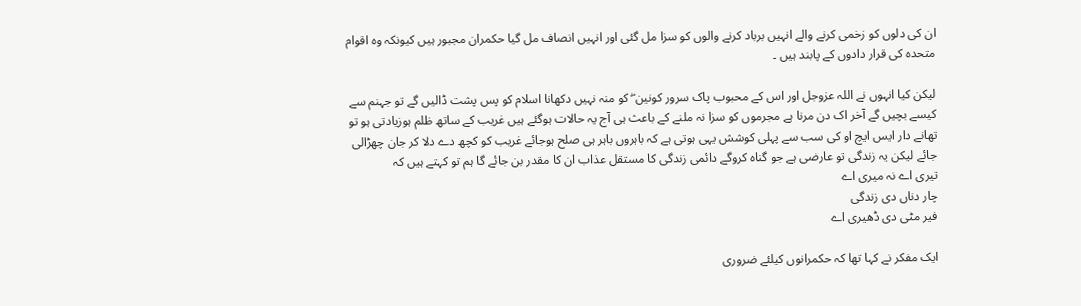ان کی دلوں کو زخمی کرنے والے انہیں برباد کرنے والوں کو سزا مل گئی اور انہیں انصاف مل گیا حکمران مجبور ہیں کیونکہ وہ اقوام متحدہ کی قرار دادوں کے پابند ہیں ۔

لیکن کیا انہوں نے اللہ عزوجل اور اس کے محبوب پاک سرور کونین ۖ کو منہ نہیں دکھانا اسلام کو پس پشت ڈالیں گے تو جہنم سے کیسے بچیں گے آخر اک دن مرنا ہے مجرموں کو سزا نہ ملنے کے باعث ہی آج یہ حالات ہوگئے ہیں غریب کے ساتھ ظلم ہوزیادتی ہو تو تھانے دار ایس ایچ او کی سب سے پہلی کوشش یہی ہوتی ہے کہ باہروں باہر ہی صلح ہوجائے غریب کو کچھ دے دلا کر جان چھڑالی جائے لیکن یہ زندگی تو عارضی ہے جو گناہ کروگے دائمی زندگی کا مستقل عذاب ان کا مقدر بن جائے گا ہم تو کہتے ہیں کہ
تیری اے نہ میری اے
چار دناں دی زندگی
فیر مٹی دی ڈھیری اے

ایک مفکر نے کہا تھا کہ حکمرانوں کیلئے ضروری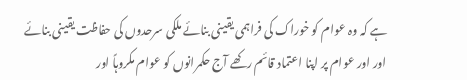ہے کہ وہ عوام کو خوراک کی فراہمی یقینی بنائے ملکی سرحدوں کی حفاظت یقینی بنائے اور اور عوام پر اپنا اعتماد قائم رکھے آج حکمرانوں کو عوام مکروہاً اور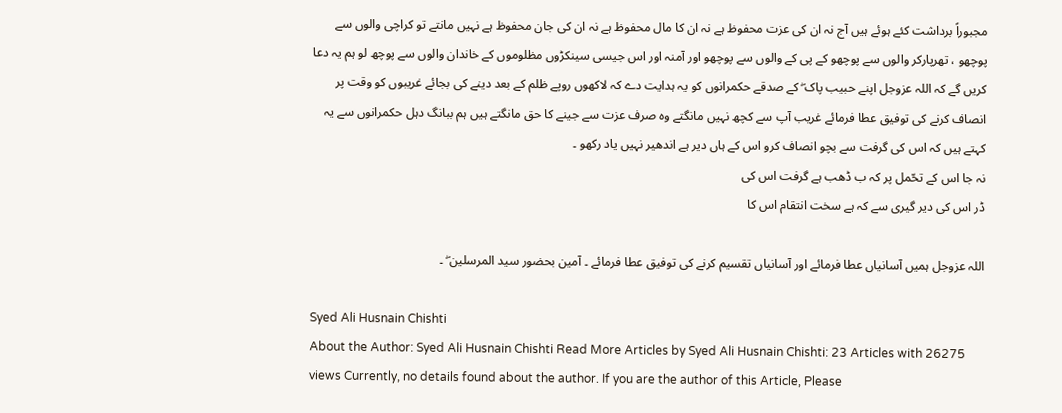مجبوراً برداشت کئے ہوئے ہیں آج نہ ان کی عزت محفوظ ہے نہ ان کا مال محفوظ ہے نہ ان کی جان محفوظ ہے نہیں مانتے تو کراچی والوں سے پوچھو ، تھرپارکر والوں سے پوچھو کے پی کے والوں سے پوچھو اور آمنہ اور اس جیسی سینکڑوں مظلوموں کے خاندان والوں سے پوچھ لو ہم یہ دعا کریں گے کہ اللہ عزوجل اپنے حبیب پاک ۖ کے صدقے حکمرانوں کو یہ ہدایت دے کہ لاکھوں روپے ظلم کے بعد دینے کی بجائے غریبوں کو وقت پر انصاف کرنے کی توفیق عطا فرمائے غریب آپ سے کچھ نہیں مانگتے وہ صرف عزت سے جینے کا حق مانگتے ہیں ہم ببانگ دہل حکمرانوں سے یہ کہتے ہیں کہ اس کی گرفت سے بچو انصاف کرو اس کے ہاں دیر ہے اندھیر نہیں یاد رکھو ۔
نہ جا اس کے تحّمل پر کہ ب ڈھب ہے گرفت اس کی
ڈر اس کی دیر گیری سے کہ ہے سخت انتقام اس کا

اللہ عزوجل ہمیں آسانیاں عطا فرمائے اور آسانیاں تقسیم کرنے کی توفیق عطا فرمائے ۔ آمین بحضور سید المرسلین ۖ ۔

Syed Ali Husnain Chishti
About the Author: Syed Ali Husnain Chishti Read More Articles by Syed Ali Husnain Chishti: 23 Articles with 26275 views Currently, no details found about the author. If you are the author of this Article, Please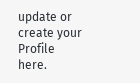update or create your Profile here.